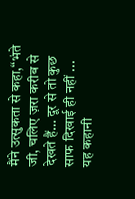मैंने उत्सुकता से कहा,“भंते जी, चलिए ज़रा करीब से देखते हैं… दूर से तो कुछ साफ दिखाई ही नहीं ...
यह कहानी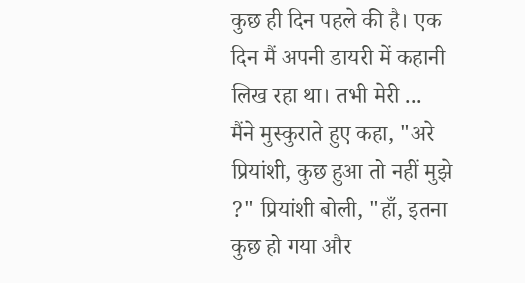कुछ ही दिन पहले की है। एक दिन मैं अपनी डायरी में कहानी लिख रहा था। तभी मेरी ...
मैंने मुस्कुराते हुए कहा, "अरे प्रियांशी, कुछ हुआ तो नहीं मुझे ?" प्रियांशी बोली, "हाँ, इतना कुछ हो गया और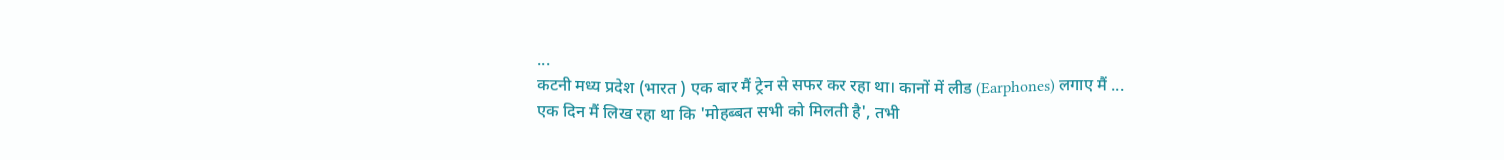...
कटनी मध्य प्रदेश (भारत ) एक बार मैं ट्रेन से सफर कर रहा था। कानों में लीड (Earphones) लगाए मैं ...
एक दिन मैं लिख रहा था कि 'मोहब्बत सभी को मिलती है', तभी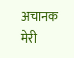अचानक मेरी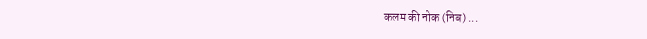कलम की नोक (निब) ...